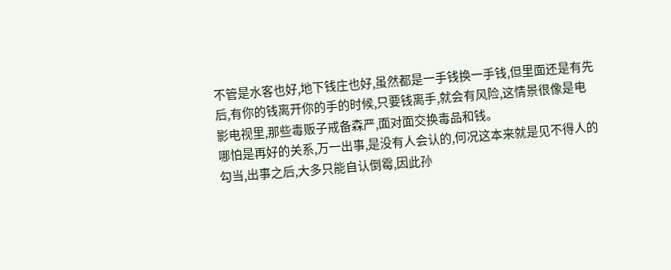不管是水客也好,地下钱庄也好,虽然都是一手钱换一手钱,但里面还是有先后,有你的钱离开你的手的时候,只要钱离手,就会有风险,这情景很像是电影电视里,那些毒贩子戒备森严,面对面交换毒品和钱。
哪怕是再好的关系,万一出事,是没有人会认的,何况这本来就是见不得人的勾当,出事之后,大多只能自认倒霉,因此孙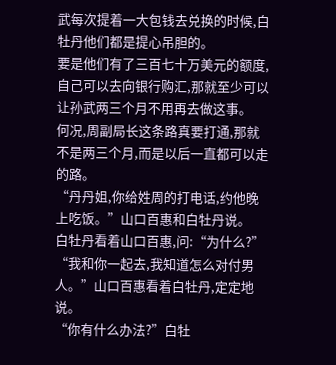武每次提着一大包钱去兑换的时候,白牡丹他们都是提心吊胆的。
要是他们有了三百七十万美元的额度,自己可以去向银行购汇,那就至少可以让孙武两三个月不用再去做这事。
何况,周副局长这条路真要打通,那就不是两三个月,而是以后一直都可以走的路。
“丹丹姐,你给姓周的打电话,约他晚上吃饭。”山口百惠和白牡丹说。
白牡丹看着山口百惠,问:“为什么?”
“我和你一起去,我知道怎么对付男人。”山口百惠看着白牡丹,定定地说。
“你有什么办法?”白牡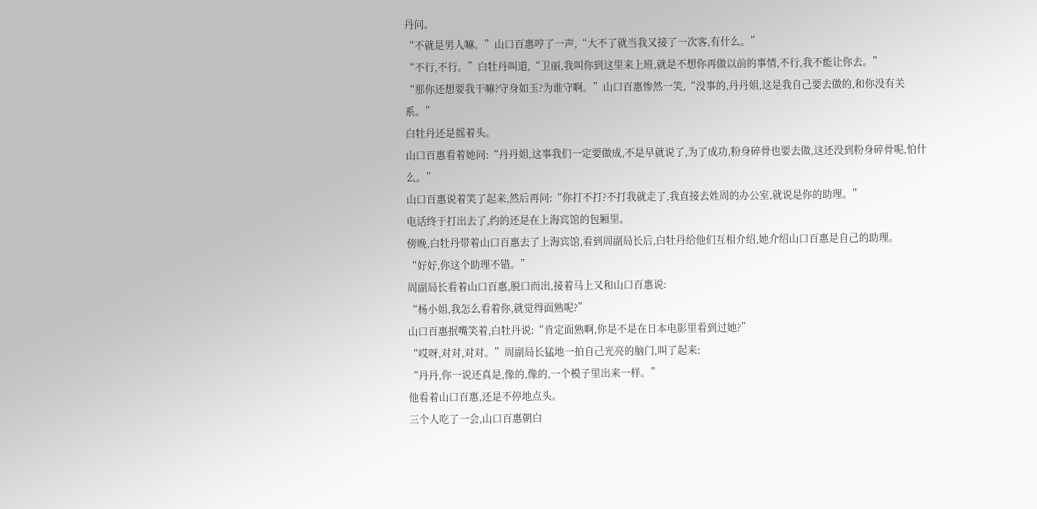丹问。
“不就是男人嘛。”山口百惠哼了一声,“大不了就当我又接了一次客,有什么。”
“不行,不行。”白牡丹叫道,“卫丽,我叫你到这里来上班,就是不想你再做以前的事情,不行,我不能让你去。”
“那你还想要我干嘛?守身如玉?为谁守啊。”山口百惠惨然一笑,“没事的,丹丹姐,这是我自己要去做的,和你没有关系。”
白牡丹还是摇着头。
山口百惠看着她问:“丹丹姐,这事我们一定要做成,不是早就说了,为了成功,粉身碎骨也要去做,这还没到粉身碎骨呢,怕什么。”
山口百惠说着笑了起来,然后再问:“你打不打?不打我就走了,我直接去姓周的办公室,就说是你的助理。”
电话终于打出去了,约的还是在上海宾馆的包厢里。
傍晚,白牡丹带着山口百惠去了上海宾馆,看到周副局长后,白牡丹给他们互相介绍,她介绍山口百惠是自己的助理。
“好好,你这个助理不错。”
周副局长看着山口百惠,脱口而出,接着马上又和山口百惠说:
“杨小姐,我怎么看着你,就觉得面熟呢?”
山口百惠抿嘴笑着,白牡丹说:“肯定面熟啊,你是不是在日本电影里看到过她?”
“哎呀,对对,对对。”周副局长猛地一拍自己光亮的脑门,叫了起来:
“丹丹,你一说还真是,像的,像的,一个模子里出来一样。”
他看着山口百惠,还是不停地点头。
三个人吃了一会,山口百惠朝白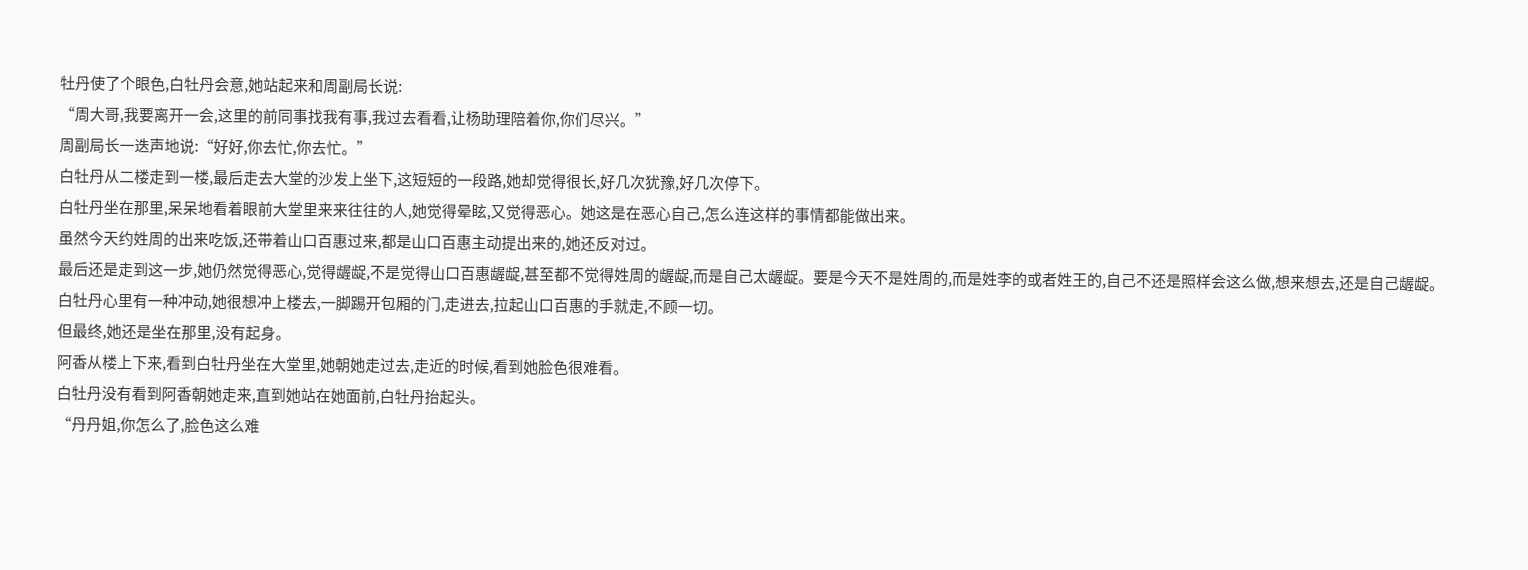牡丹使了个眼色,白牡丹会意,她站起来和周副局长说:
“周大哥,我要离开一会,这里的前同事找我有事,我过去看看,让杨助理陪着你,你们尽兴。”
周副局长一迭声地说:“好好,你去忙,你去忙。”
白牡丹从二楼走到一楼,最后走去大堂的沙发上坐下,这短短的一段路,她却觉得很长,好几次犹豫,好几次停下。
白牡丹坐在那里,呆呆地看着眼前大堂里来来往往的人,她觉得晕眩,又觉得恶心。她这是在恶心自己,怎么连这样的事情都能做出来。
虽然今天约姓周的出来吃饭,还带着山口百惠过来,都是山口百惠主动提出来的,她还反对过。
最后还是走到这一步,她仍然觉得恶心,觉得龌龊,不是觉得山口百惠龌龊,甚至都不觉得姓周的龌龊,而是自己太龌龊。要是今天不是姓周的,而是姓李的或者姓王的,自己不还是照样会这么做,想来想去,还是自己龌龊。
白牡丹心里有一种冲动,她很想冲上楼去,一脚踢开包厢的门,走进去,拉起山口百惠的手就走,不顾一切。
但最终,她还是坐在那里,没有起身。
阿香从楼上下来,看到白牡丹坐在大堂里,她朝她走过去,走近的时候,看到她脸色很难看。
白牡丹没有看到阿香朝她走来,直到她站在她面前,白牡丹抬起头。
“丹丹姐,你怎么了,脸色这么难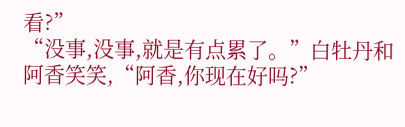看?”
“没事,没事,就是有点累了。”白牡丹和阿香笑笑,“阿香,你现在好吗?”